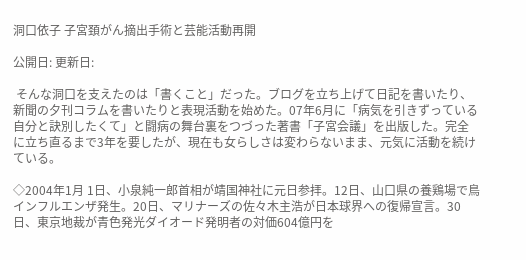洞口依子 子宮頚がん摘出手術と芸能活動再開

公開日: 更新日:

 そんな洞口を支えたのは「書くこと」だった。ブログを立ち上げて日記を書いたり、新聞の夕刊コラムを書いたりと表現活動を始めた。07年6月に「病気を引きずっている自分と訣別したくて」と闘病の舞台裏をつづった著書「子宮会議」を出版した。完全に立ち直るまで3年を要したが、現在も女らしさは変わらないまま、元気に活動を続けている。

◇2004年1月 1日、小泉純一郎首相が靖国神社に元日参拝。12日、山口県の養鶏場で鳥インフルエンザ発生。20日、マリナーズの佐々木主浩が日本球界への復帰宣言。30日、東京地裁が青色発光ダイオード発明者の対価604億円を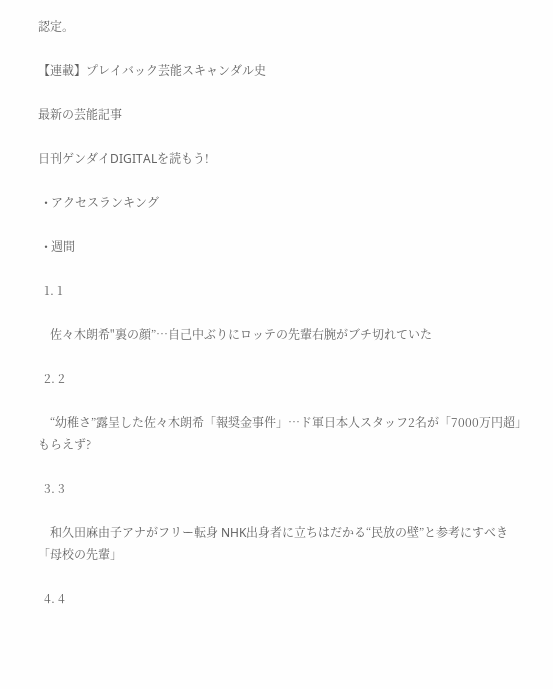認定。

【連載】プレイバック芸能スキャンダル史

最新の芸能記事

日刊ゲンダイDIGITALを読もう!

  • アクセスランキング

  • 週間

  1. 1

    佐々木朗希"裏の顔”…自己中ぶりにロッテの先輩右腕がブチ切れていた

  2. 2

    “幼稚さ”露呈した佐々木朗希「報奨金事件」…ド軍日本人スタッフ2名が「7000万円超」もらえず?

  3. 3

    和久田麻由子アナがフリー転身 NHK出身者に立ちはだかる“民放の壁”と参考にすべき「母校の先輩」

  4. 4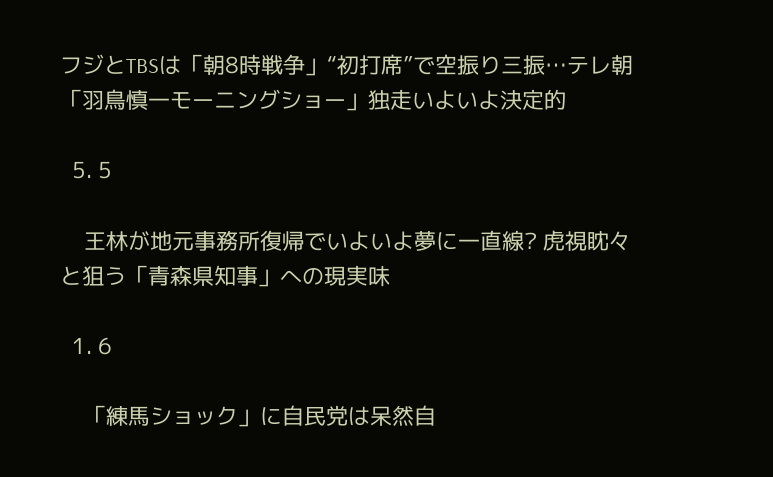フジとTBSは「朝8時戦争」“初打席”で空振り三振…テレ朝「羽鳥慎一モーニングショー」独走いよいよ決定的

  5. 5

    王林が地元事務所復帰でいよいよ夢に一直線? 虎視眈々と狙う「青森県知事」への現実味

  1. 6

    「練馬ショック」に自民党は呆然自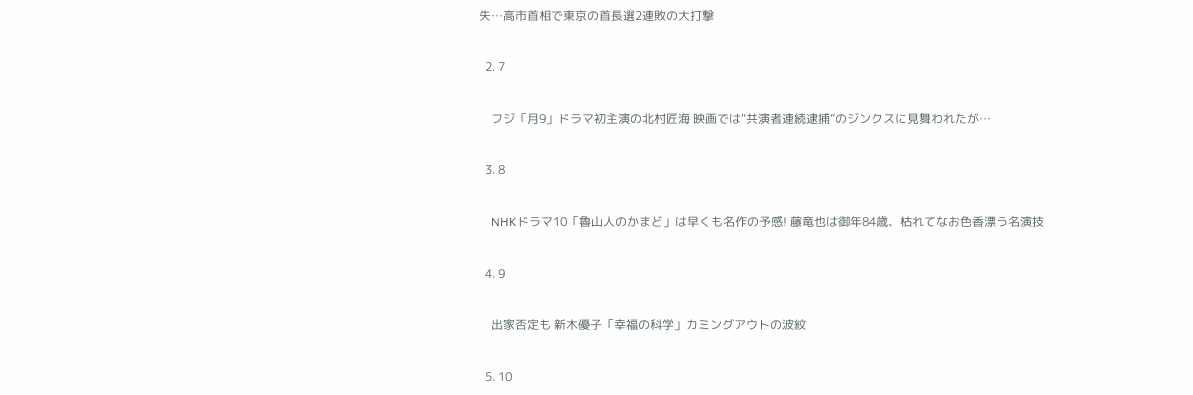失…高市首相で東京の首長選2連敗の大打撃

  2. 7

    フジ「月9」ドラマ初主演の北村匠海 映画では“共演者連続逮捕”のジンクスに見舞われたが…

  3. 8

    NHKドラマ10「魯山人のかまど」は早くも名作の予感! 藤竜也は御年84歳、枯れてなお色香漂う名演技

  4. 9

    出家否定も 新木優子「幸福の科学」カミングアウトの波紋

  5. 10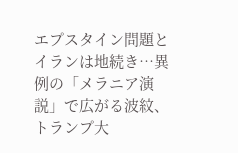エプスタイン問題とイランは地続き…異例の「メラニア演説」で広がる波紋、トランプ大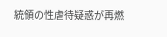統領の性虐待疑惑が再燃